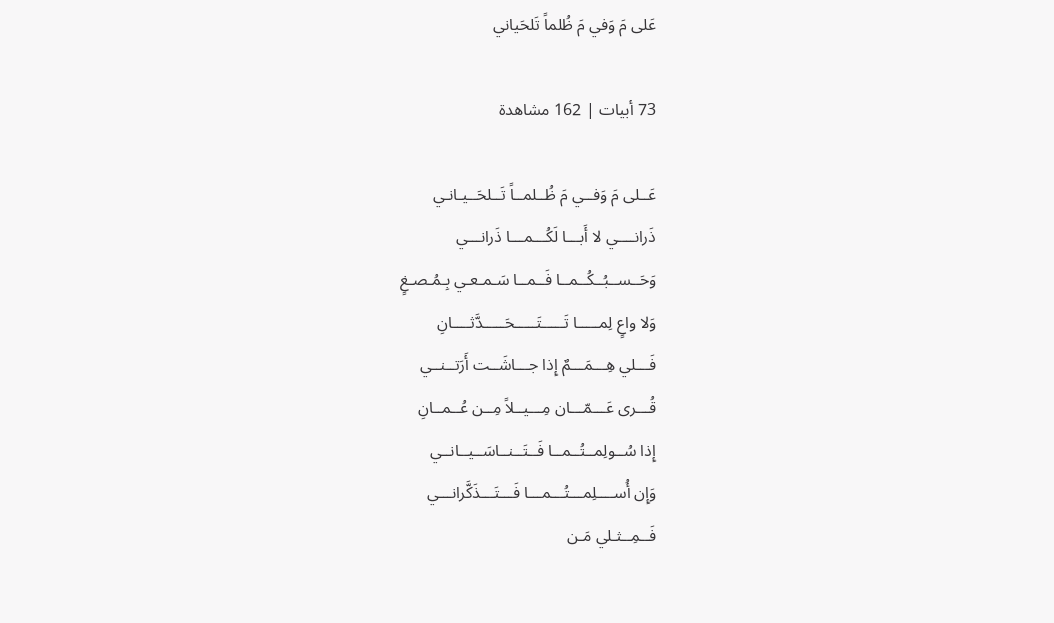عَلى مَ وَفي مَ ظُلماً تَلحَياني

73 أبيات | 162 مشاهدة

عَــلى مَ وَفــي مَ ظُــلمــاً تَــلحَــيـانـي
ذَرانــــي لا أَبـــا لَكُـــمـــا ذَرانـــي
وَحَــســبُــكُــمــا فَــمــا سَـمـعـي بِـمُـصـغٍ
وَلا واعٍ لِمـــــا تَـــــتَـــــحَـــــدَّثــــانِ
فَـــلي هِـــمَـــمٌ إِذا جـــاشَــت أَرَتــنــي
قُـــرى عَـــمّـــان مِـــيــلاً مِــن عُــمــانِ
إِذا سُــولِمــتُــمــا فَــتَــنــاسَــيــانــي
وَإِن أُســــلِمـــتُـــمـــا فَـــتَـــذَكَّرانـــي
فَــمِــثـلي مَـن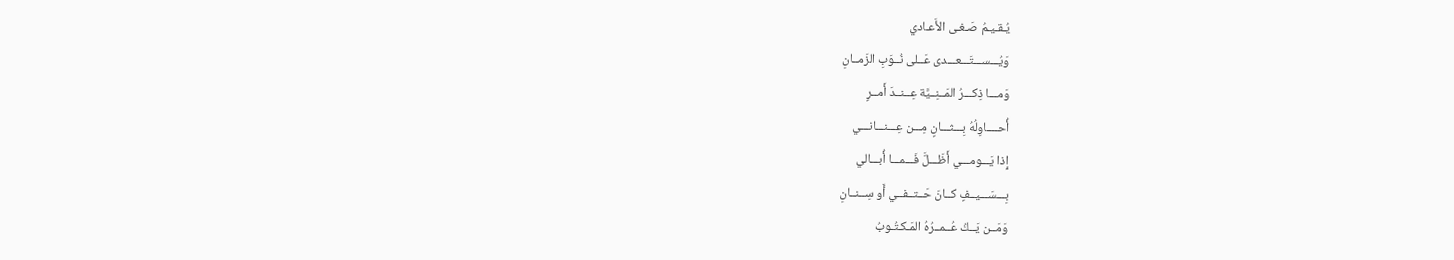يُـقـيـمُ صَـغـى الأَعـادي
وَيُـــســـتَـــعـــدى عَــلى نُــوَبِ الزَمــانِ
وَمـــا ذِكـــرُ المَــنِــيَّة عِــنــدَ أَمــرٍ
أُحــــاوِلُهُ بِـــثـــانٍ مِـــن عِـــنـــانـــي
إِذا يَـــومـــي أَظَـــلَّ فَـــمـــا أُبـــالي
بِـــسَـــيــفٍ كــانَ حَــتــفــي أَو سِــنــانِ
وَمَــن يَــكُ عُــمــرُهُ المَـكـتُـوبُ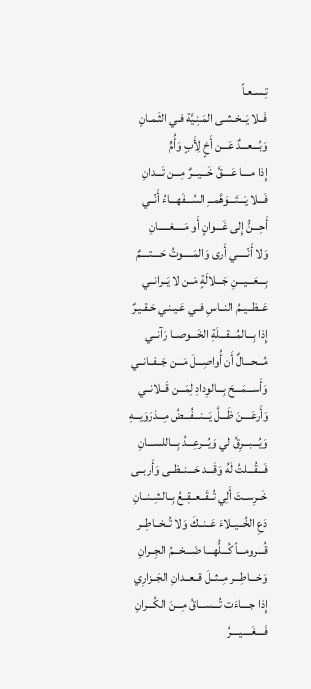تِـسـعـاً
فَــلا يَــخـشـى المَـنِـيَّة فـي الثَـمـانِ
وَبُـــعـــدٌ عَـــن أَخٍ لِأَبٍ وَأُمٍّ
إِذا مــــا عَــــقَّ خَـــيـــرٌ مِـــن تَـــدانِ
فَـــلا يَـــتَـــوَهَّمـــِ السُـــفَهـــاءُ أَنّــي
أَحِـــنُّ إِلى غَـــوانٍ أَو مَـــــغـــــانِ
وَلا أَنّـــــي أَرى وَالمَـــــوتُ حَــــتــــمٌ
بِـــعَـــيـــنِ جَـــلالَةٍ مَــن لا يَــرانــي
عَــظــيــمُ النــاسِ فــي عَـيـنـي حَـقـيـرٌ
إِذا بِـــالمُـــقـــلَةِ الخَـــوصــا رَآنــي
مُـــحـــالٌ أَن أُواصِـــلَ مَـــن جَــفــانــي
وَأَســـمَـــحَ بِـــالوِدادِ لِمَـــن قَــلانــي
وَأَرعَــــنَ ظَـــلَّ يَـــنـــفُـــضُ مِـــذرَوَيـــهِ
وَيُـــبـــرِقُ لي وَيُـــرعِـــدُ بِـــاللســـانِ
فَـــقُـــلتُ لَهُ وَقَـــد حَـــنــظــى وَأَربــى
خَــرِســتَ أَلِي تُــقَــعــقِــعُ بِــالشِــنــانِ
دَعِ الخُــيــلاءَ عَــنــكَ وَلا تُــخــاطِــر
قُـــرومـــاً كُـــلُّهـــا ضَـــخـــمُ الجِــرانِ
وَخـــاطِـــر مِــثــلَ قــعــدانِ الجَــزارِي
إِذا جــــاءَت تُـــســـاقُ مِـــنَ الكُـــرانِ
فَــــغَــــيــــرُ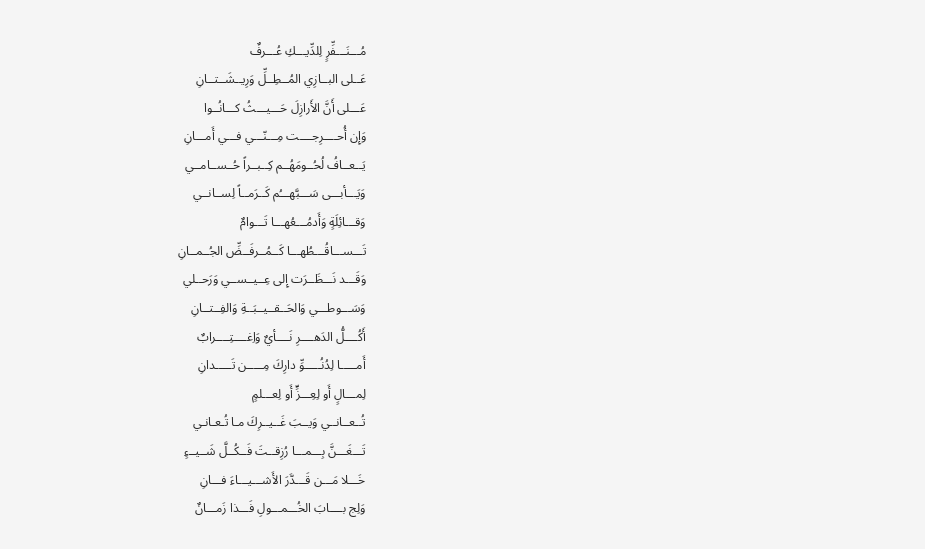مُـــنَـــفِّرٍ لِلدِّيـــكِ عُـــرفٌ
عَــلى البــازِي المُــطِــلِّ وَرِيــشَــتــانِ
عَـــلى أَنَّ الأَرازِلَ حَـــيـــثُ كـــانُــوا
وَإِن أُحــــرِجــــت مِـــنّـــي فـــي أَمـــانِ
يَــعــافُ لُحُــومَهُــم كِــبــراً حُــســامــي
وَيَـــأبـــى سَـــبَّهـــُم كَــرَمــاً لِســانــي
وَقـــائِلَةٍ وَأَدمُـــعُهـــا تَـــوامٌ
تَـــســـاقُـــطُهـــا كَــمُــرفَــضِّ الجُــمــانِ
وَقَـــد نَـــظَــرَت إِلى عِــيــســي وَرَحــلي
وَسَـــوطـــي وَالحَــقــيــبَــةِ وَالفِــتــانِ
أَكُــــلُّ الدَهــــرِ نَــــأيٌ وَاِغــــتِــــرابٌ
أَمـــــا لِدُنُـــــوِّ دارِكَ مِـــــن تَـــــدانِ
لِمـــالٍ أَو لِعِـــزٍّ أَو لِعـــلمٍ
تُــعــانــي وَيــبَ غَــيــرِكَ مـا تُـعـانـي
تَـــغَـــنَّ بِـــمـــا رُزِقــتَ فَــكُــلَّ شَــيــءٍ
خَـــلا مَـــن قَـــدَّرَ الأَشـــيـــاءَ فـــانِ
وَلِج بــــابَ الخُـــمـــولِ فَـــذا زَمـــانٌ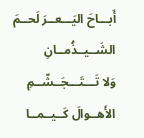أَبـــاحَ اليَـــعــرَ لَحــمَ الشَــيــذُمــانِ
وَلا تَـــتَـــجَــشّــمِ الأَهــوالَ كَــيــمــا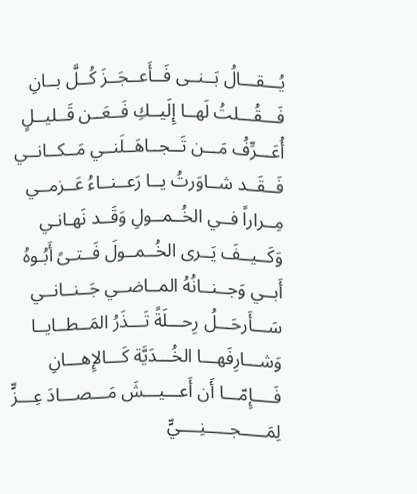يُـــقـــالُ بَــنــى فَــأَعــجَــزَ كُــلَّ بــانِ
فَـــقُـــلتُ لَهــا إِلَيــكِ فَــعَــن قَــليــلٍ
أُعَـــرِّفُ مَـــن تَــجــاهَــلَنــي مَــكــانــي
فَــقَــد شــاوَرتُ يــا رَعــنــاءُ عَــزمــي
مِــراراً فــي الخُــمــولِ وَقَــد نَهـانـي
وَكَــيــفَ يَــرى الخُــمــولَ فَــتـىً أَبُـوهُ
أَبــي وَجــنــانُهُ المــاضــي جَــنــانــي
سَـــأَرحَـــلُ رِحـــلَةً تَـــذَرُ المَــطــايــا
وَشـــارِفَهـــا الخُـــدَيَّة كَـــالإِهـــانِ
فَــــإِمّـــا أَن أَعـــيـــشَ مَـــصـــادَ عِـــزٍّ
لِمَـــــجـــــنِــــيٍّ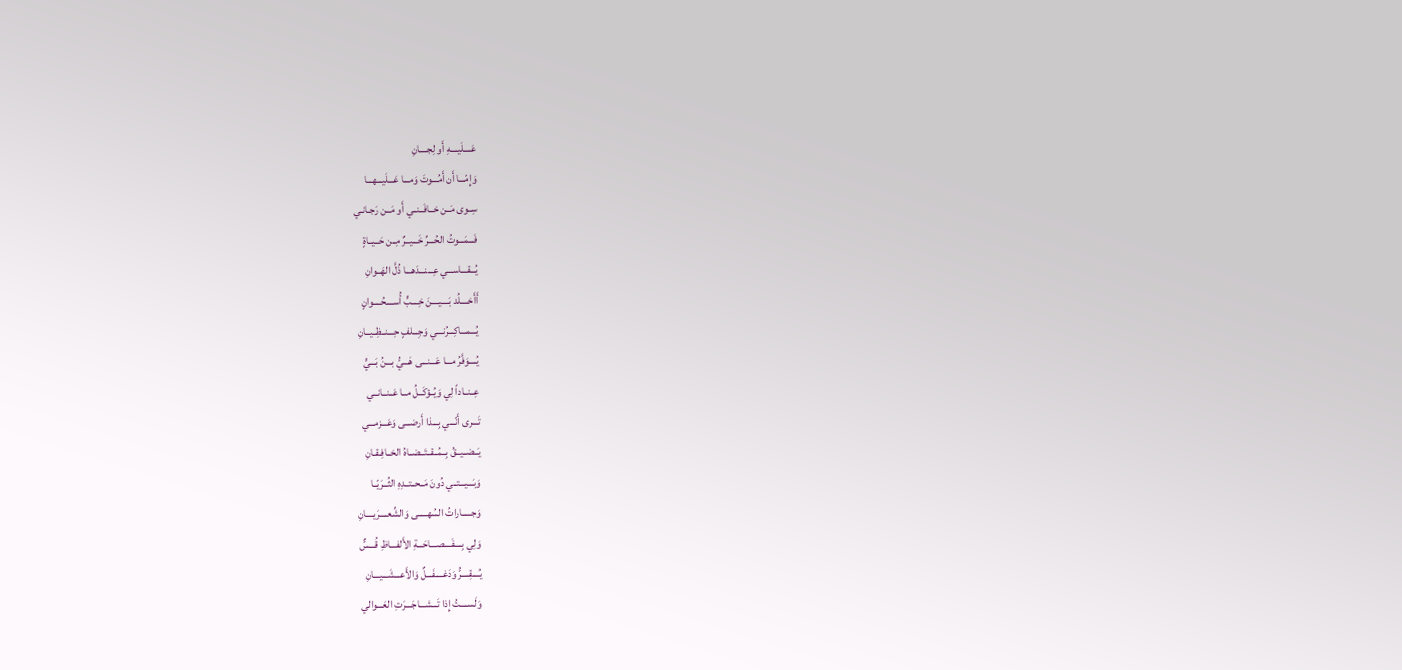عَــــلَيــــهِ أَو لِجــــانِ
وَإِمّـــا أَن أَمُـــوتَ وَمـــا عَـــلَيـــهـــا
سِــوى مَــن خــافَــنــي أَو مَــن رَجـانـي
فَـــمَـــوتُ الحُـــرِّ خَـــيــرٌ مِــن حَــيــاةٍ
يُـــقـــاســـي عِـــنـــدَهـــا ذُلَّ الهَــوانِ
أَأَخــــلُد بَــــيــــنَ خِــــبٍّ أُســــحُــــوانٍ
يُـــمـــاكِـــرُنـــي وَجِـــلفٍ حِـــنــظِــيــانِ
يُــــوَفَّرُ مـــا عَـــنـــى هَـــيُّ بـــنُ بَـــيٍّ
عِــنــاداً لِي وَيُــؤكَــلُ مــا عَــنــانــي
تَـــرى أَنّـــي بِـــذا أَرضـــى وَعَـــزمـــي
يَــضــيــقُ بِــمُــقــتَــضــاهُ الخــافِـقـانِ
وَبَـــيـــتــي دُونَ مَــحــتــدِهِ الثُــرَيّــا
وَجـــــاراتُ السُهـــــى وَالشِّعــــرَيــــانِ
وَلِي بِــــفَــــصـــاحَـــةِ الأَلفـــاظِ قُـــسٌّ
يُــــقِــــرُّ وَدَغــــفَـــلٌ وَالأَعـــشَـــيـــانِ
وَلَســــتُ إِذا تَـــشـــاجَـــرَتِ العَـــوالي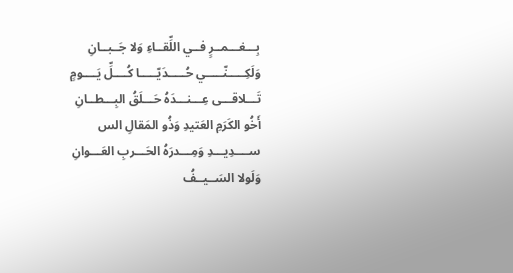بِـــغـــمــرٍ فــي اللِّقــاءِ وَلا جَــبــانِ
وَلَكِـــــنّـــــي حُـــــدَيّـــــا كُــــلِّ يَــــومٍ
تَـــلاقـــى عِـــنـــدَهُ حَـــلَقُ البِـــطــانِ
أَخُو الكَرَمِ العَتيدِ وَذُو المَقالِ الس
ســــدِيـــدِ وَمِـــدرَهُ الحَـــربِ العَـــوانِ
وَلَولا السَــيــفُ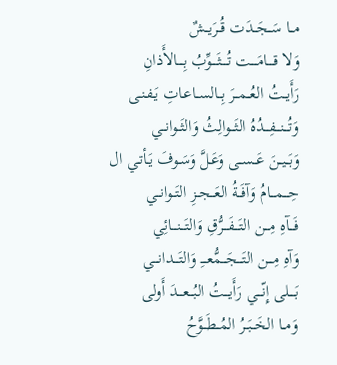مــا سَــجَــدَت قُــرَيــشٌ
وَلا قــــامَــــت تُــــثَــــوِّبُ بِــــالأَذانِ
رَأَيــتُ العُــمــرَ بِــالســاعـاتِ يَـفـنـى
وَتُـــنـــفِـــدُهُ الثَـــوالِثُ وَالثَــوانــي
وَبَــيــنَ عَــســى وَعَـلَّ وَسَـوفَ يَـأتـي ال
حِـــمـــامُ وَآفَــةُ العَــجــزِ التَــوانــي
فَـــآهِ مِـــن التَـــفَـــرُّقِ وَالتَـــنـــائِي
وَآهِ مِـــن التَـــجَـــمُّعـــِ وَالتَـــدانـــي
بَــــلى إِنّـــي رَأَيـــتُ البُـــعـــدَ أَولى
وَمــا الخَــبَــرُ المُــطَــوَّحُ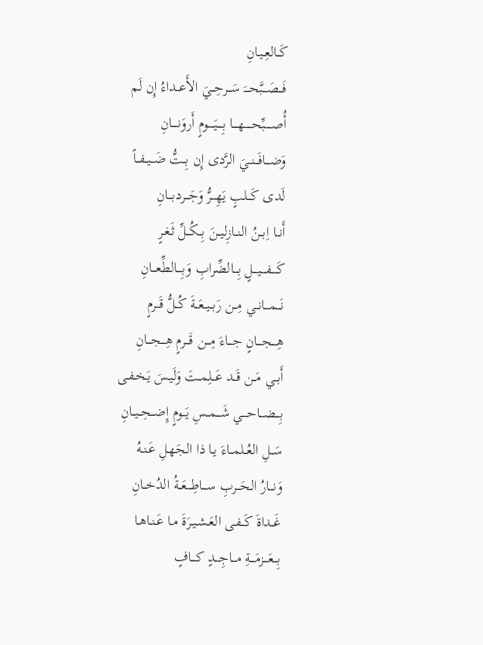كَــالعِـيـانِ
فَـــصَـــبَّحـــَ سَـــرحِــيَ الأَعــداءُ إِن لَم
أُصـــــبِّحـــــهــــا بِــــيَــــومٍ أَروَنــــانِ
وَضـــافَـــنــيَ الرَّدى إِن بِــتُّ ضَــيــفــاً
لَدى كَـــلبٍ يَهِـــرُّ وَجَـــردبـــانِ
أَنــا اِبــنُ النــازِليــنَ بِــكُــلِّ ثَـغـرٍ
كَــــفــــيـــلٍ بِـــالضِّرابِ وَبِـــالطِّعـــانِ
نَـــمـــانــي مِــن رَبــيــعَــةَ كُــلُّ قَــرمٍ
هِــــجـــانٍ جـــاءَ مِـــن قَـــرمٍ هِـــجـــانِ
أَبــي مَــن قَــد عَــلِمــتَ وَلَيـسَ يَـخـفـى
بِـــضـــاحـــي شَـــمــسِ يَــومٍ إِضــحِــيــانِ
سَــلِ العُــلمــاءَ يـا ذا الجَهـلِ عَـنـهُ
وَنـــارُ الحَـــربِ ســـاطِـــعَــةُ الدُخــانِ
غَــداةَ كَــفـى العَـشـيـرَةَ مـا عَـنـاهـا
بِـــعَـــزمَـــةِ مـــاجِـــدٍ كـــافٍ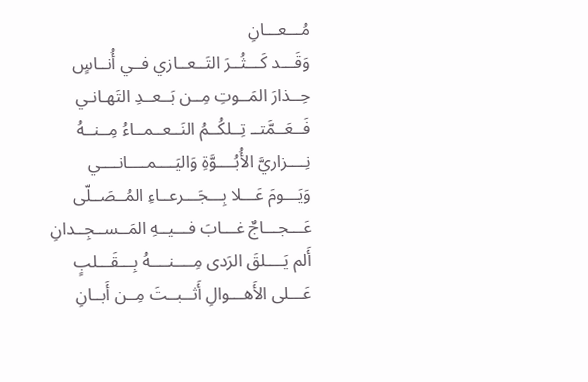مُـــعـــانِ
وَقَـــد كَـــثُــرَ التَــعــازي فــي أُنــاسٍ
حِــذارَ المَــوتِ مِــن بَــعــدِ التَهـانـي
فَــعَــمَّتــ تِــلكُــمُ النَــعــمــاءُ مِــنــهُ
نِــــزاريَّ الأُبُــــوَّةِ وَاليَــــمــــانــــي
وَيَـــومَ عَـــلا بِـــجَـــرعــاءِ المُــصَــلّى
عَـــجـــاجٌ غـــابَ فـــيــهِ المَــســجِــدانِ
أَلم يَــــلقَ الرَدى مِــــنــــهُ بِـــقَـــلبٍ
عَـــلى الأَهـــوالِ أَثــبــتَ مِــن أَبــانِ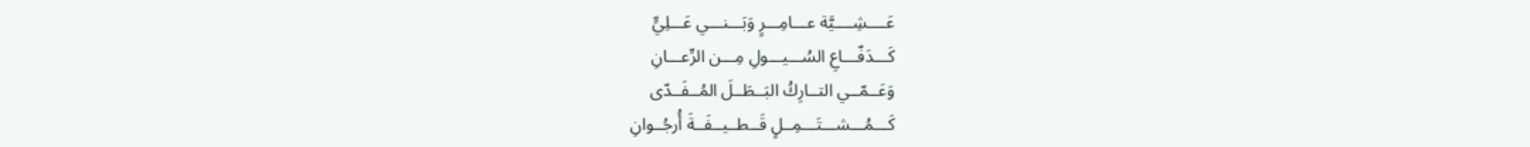عَــــشِــــيَّة عـــامِـــرٍ وَبَـــنـــي عَـــلِيٍّ
كَـــدَفّـــاعِ السُـــيـــولِ مِـــن الرِّعـــانِ
وَعَــمّــي التــارِكُ البَــطَــلَ المُــفَــدّى
كَـــمُـــشـــتَـــمِــلٍ قَــطــيــفَــةَ أُرجُــوانِ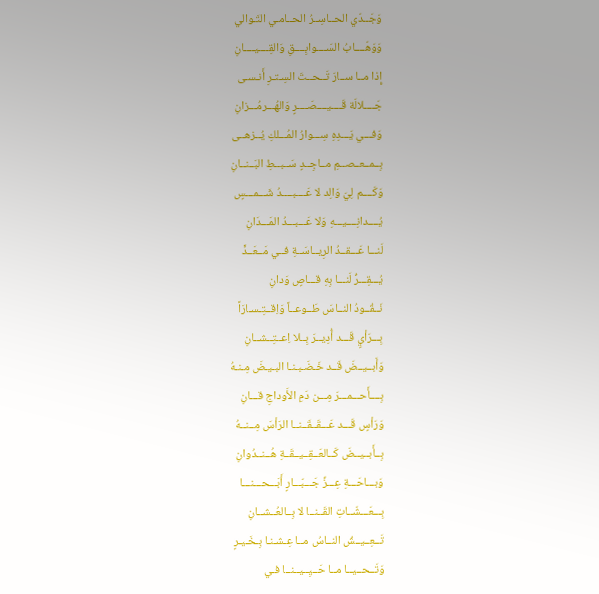وَجَــدّي الحــاسِــرُ الحــامـي التَـوالي
وَوَهّــــابُ السَــــوابِــــقِ وَالقِــــيــــانِ
إِذا مــا ســارَ تَــحــتَ السِـتـرِ أَنـسـى
جَــــلالَة قَــــيــــصَــــرٍ وَالهُـــرمُـــزانِ
وَفـــي يَـــدِهِ سِـــوارُ المُـــلكِ يُــزهــى
بِــمــعــصــمِ مــاجِــدٍ سَــبــطِ البَــنــانِ
وَكَــــم لِيَ وَالِد لا عَــــبــــدُ شَـــمـــسٍ
يُــــدانِــــيـــهِ وَلا عَـــبـــدُ المَـــدَانِ
لَنـــا عَـــقــدُ الرِيــاسَــةِ فــي مَــعَــدٍّ
يُـــقِـــرُّ لَنـــا بِهِ قـــاصٍ وَدانِ
نَــقُــودُ النــاسَ طَــوعــاً وَاِقــتِـسـارَاً
بِـــرَأيٍ قَـــد أُدِيــرَ بِــلا اِعــتِــشــانِ
وَأَبــيــضَ قَــد خَـضَـبـنـا البـيـضَ مِـنـهُ
بِــــأَحـــمـــرَ مِـــن دَمِ الأَوداجِ قـــانِ
وَرَأسٍ قَـــد عَـــقَــقَــنــا الرَأسَ مِــنــهُ
بِــأَبــيــضَ كَــالعَــقِــيــقَــةِ هُــنــدُوانِ
وَبـــاحَـــةِ عِـــزِّ جَـــبّـــارٍ أَبَـــحـــنـــا
بِـــعَـــشّــاتِ القَــنــا لا بِــالعُــشــانِ
تَــعِــيــشُ النــاسُ مــا عِـشـنـا بِـخَـيـرٍ
وَتَــحــيــا مــا حَــيِــيــنــا فـي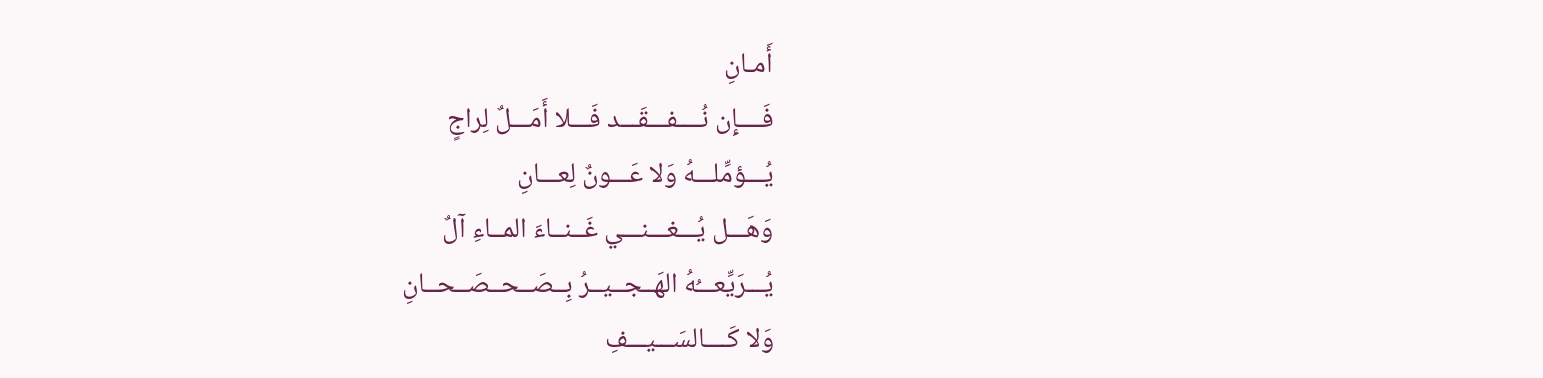أَمـانِ
فَــــإِن نُــــفـــقَـــد فَـــلا أَمَـــلٌ لِراجٍ
يُـــؤمِّلـــهُ وَلا عَـــونٌ لِعـــانِ
وَهَـــل يُـــغـــنـــي غَــنــاءَ المــاءِ آلٌ
يُـــرَيِّعـــُهُ الهَــجــيــرُ بِــصَــحــصَــحــانِ
وَلا كَــــالسَـــيـــفِ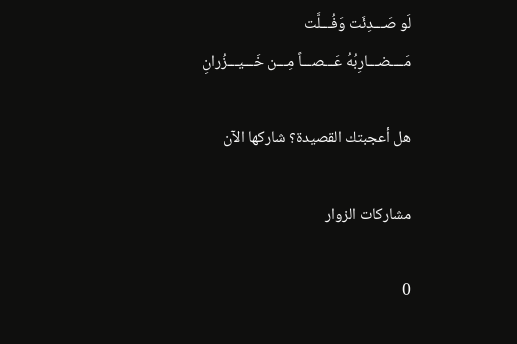لَو صَـــدِئَت وَفُـــلَّت
مَــــضـــارِبُهُ عَـــصـــاً مِـــن خَـــيـــزُرانِ

هل أعجبتك القصيدة؟ شاركها الآن

مشاركات الزوار

0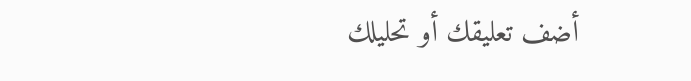أضف تعليقك أو تحليلك